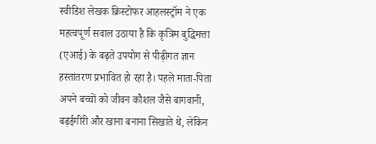स्वीडिश लेखक क्रिस्टोफर आहलस्ट्रॉम ने एक महत्वपूर्ण सवाल उठाया है कि कृत्रिम बुद्धिमत्ता (एआई) के बढ़ते उपयोग से पीढ़ीगत ज्ञान हस्तांतरण प्रभावित हो रहा है। पहले माता-पिता अपने बच्चों को जीवन कौशल जैसे बागवानी, बढ़ईगीरी और खाना बनाना सिखाते थे, लेकिन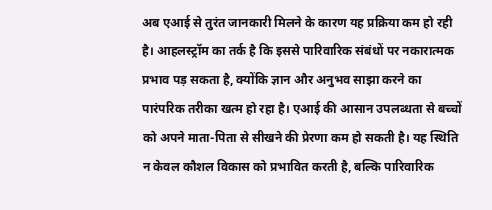अब एआई से तुरंत जानकारी मिलने के कारण यह प्रक्रिया कम हो रही है। आहलस्ट्रॉम का तर्क है कि इससे पारिवारिक संबंधों पर नकारात्मक प्रभाव पड़ सकता है, क्योंकि ज्ञान और अनुभव साझा करने का पारंपरिक तरीका खत्म हो रहा है। एआई की आसान उपलब्धता से बच्चों को अपने माता-पिता से सीखने की प्रेरणा कम हो सकती है। यह स्थिति न केवल कौशल विकास को प्रभावित करती है, बल्कि पारिवारिक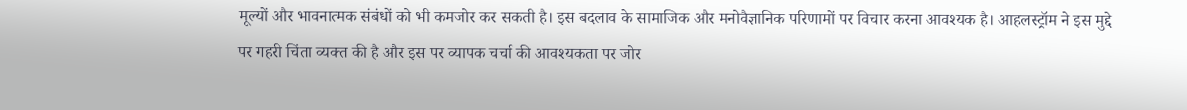मूल्यों और भावनात्मक संबंधों को भी कमजोर कर सकती है। इस बदलाव के सामाजिक और मनोवैज्ञानिक परिणामों पर विचार करना आवश्यक है। आहलस्ट्रॉम ने इस मुद्दे पर गहरी चिंता व्यक्त की है और इस पर व्यापक चर्चा की आवश्यकता पर जोर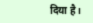दिया है।